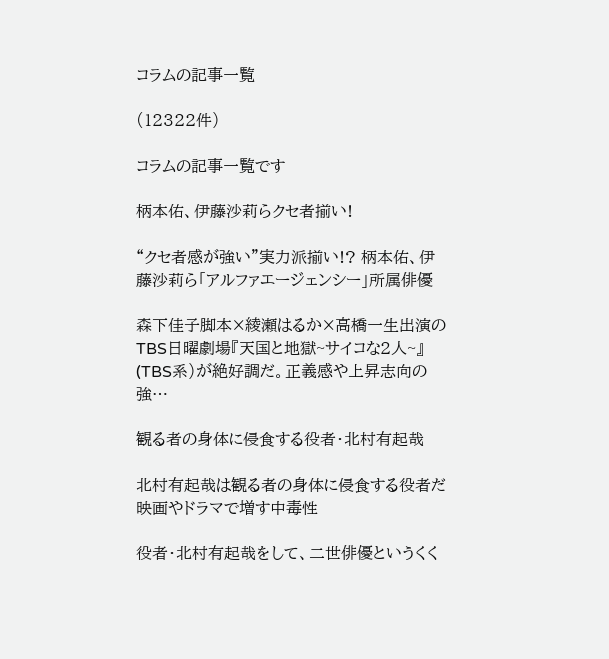コラムの記事一覧

(12322件)

コラムの記事一覧です

柄本佑、伊藤沙莉らクセ者揃い!

“クセ者感が強い”実力派揃い!? 柄本佑、伊藤沙莉ら「アルファエージェンシー」所属俳優

森下佳子脚本×綾瀬はるか×高橋一生出演のTBS日曜劇場『天国と地獄~サイコな2人~』(TBS系)が絶好調だ。正義感や上昇志向の強…

観る者の身体に侵食する役者・北村有起哉

北村有起哉は観る者の身体に侵食する役者だ 映画やドラマで増す中毒性

役者・北村有起哉をして、二世俳優というくく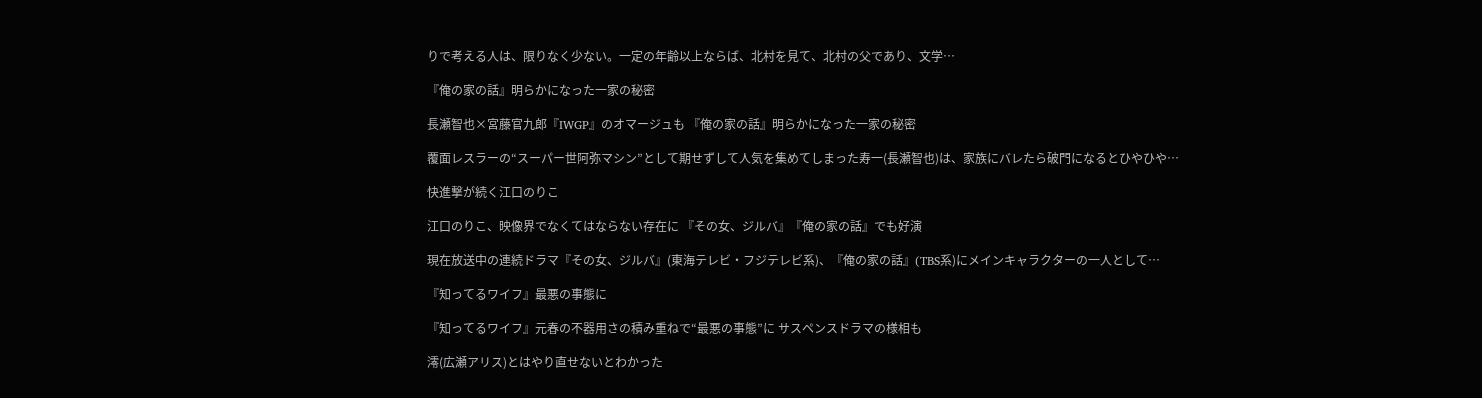りで考える人は、限りなく少ない。一定の年齢以上ならば、北村を見て、北村の父であり、文学…

『俺の家の話』明らかになった一家の秘密

長瀬智也×宮藤官九郎『IWGP』のオマージュも 『俺の家の話』明らかになった一家の秘密

覆面レスラーの“スーパー世阿弥マシン”として期せずして人気を集めてしまった寿一(長瀬智也)は、家族にバレたら破門になるとひやひや…

快進撃が続く江口のりこ

江口のりこ、映像界でなくてはならない存在に 『その女、ジルバ』『俺の家の話』でも好演

現在放送中の連続ドラマ『その女、ジルバ』(東海テレビ・フジテレビ系)、『俺の家の話』(TBS系)にメインキャラクターの一人として…

『知ってるワイフ』最悪の事態に

『知ってるワイフ』元春の不器用さの積み重ねで“最悪の事態”に サスペンスドラマの様相も

澪(広瀬アリス)とはやり直せないとわかった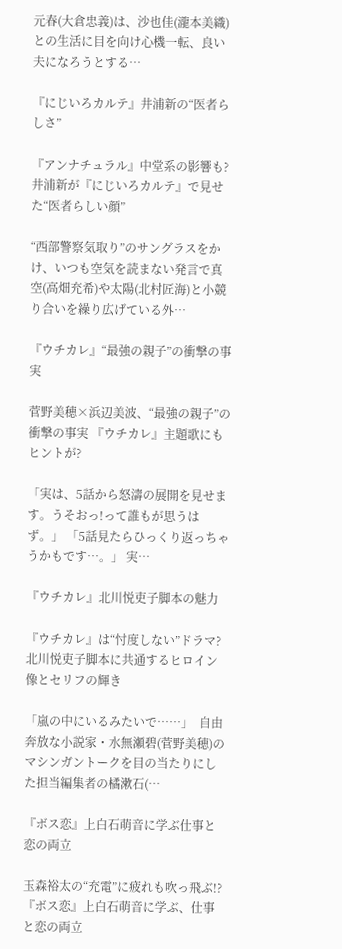元春(大倉忠義)は、沙也佳(瀧本美織)との生活に目を向け心機一転、良い夫になろうとする…

『にじいろカルテ』井浦新の“医者らしさ”

『アンナチュラル』中堂系の影響も? 井浦新が『にじいろカルテ』で見せた“医者らしい顔”

“西部警察気取り”のサングラスをかけ、いつも空気を読まない発言で真空(高畑充希)や太陽(北村匠海)と小競り合いを繰り広げている外…

『ウチカレ』“最強の親子”の衝撃の事実

菅野美穂×浜辺美波、“最強の親子”の衝撃の事実 『ウチカレ』主題歌にもヒントが?

「実は、5話から怒濤の展開を見せます。うそおっ!って誰もが思うはず。」 「5話見たらひっくり返っちゃうかもです…。」 実…

『ウチカレ』北川悦吏子脚本の魅力

『ウチカレ』は“忖度しない”ドラマ? 北川悦吏子脚本に共通するヒロイン像とセリフの輝き

「嵐の中にいるみたいで……」  自由奔放な小説家・水無瀬碧(菅野美穂)のマシンガントークを目の当たりにした担当編集者の橘漱石(…

『ボス恋』上白石萌音に学ぶ仕事と恋の両立

玉森裕太の“充電”に疲れも吹っ飛ぶ!? 『ボス恋』上白石萌音に学ぶ、仕事と恋の両立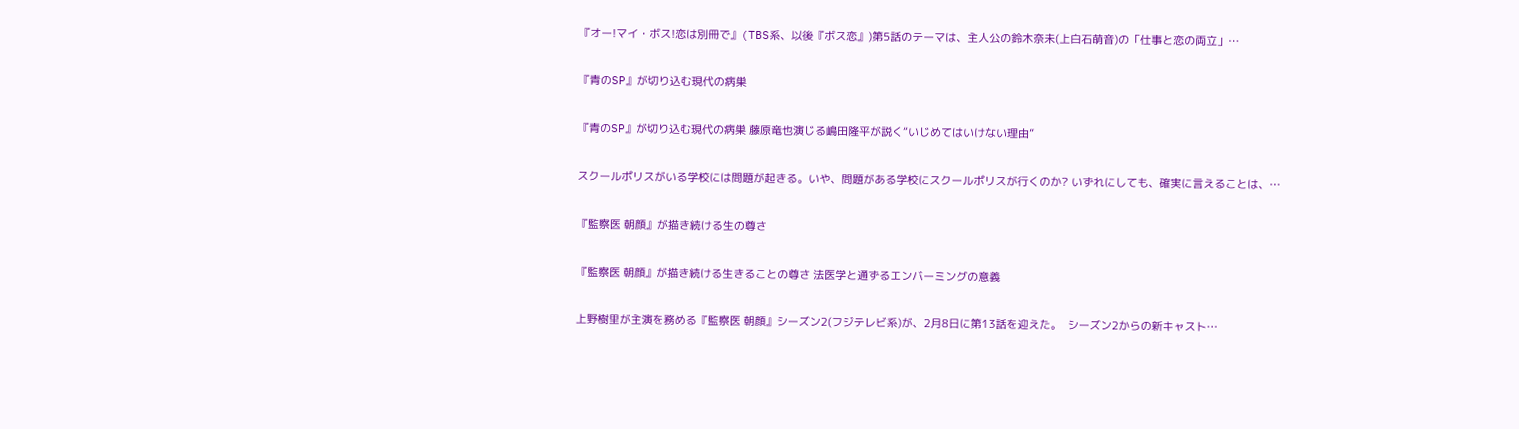『オー!マイ・ボス!恋は別冊で』(TBS系、以後『ボス恋』)第5話のテーマは、主人公の鈴木奈未(上白石萌音)の「仕事と恋の両立」…

『青のSP』が切り込む現代の病巣

『青のSP』が切り込む現代の病巣 藤原竜也演じる嶋田隆平が説く“いじめてはいけない理由”

スクールポリスがいる学校には問題が起きる。いや、問題がある学校にスクールポリスが行くのか? いずれにしても、確実に言えることは、…

『監察医 朝顔』が描き続ける生の尊さ

『監察医 朝顔』が描き続ける生きることの尊さ 法医学と通ずるエンバーミングの意義

上野樹里が主演を務める『監察医 朝顔』シーズン2(フジテレビ系)が、2月8日に第13話を迎えた。  シーズン2からの新キャスト…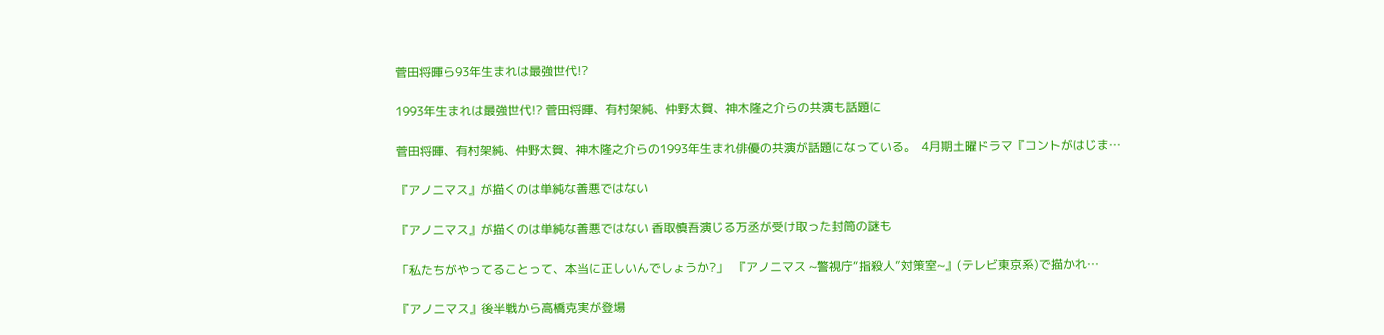菅田将暉ら93年生まれは最強世代!?

1993年生まれは最強世代!? 菅田将暉、有村架純、仲野太賀、神木隆之介らの共演も話題に

菅田将暉、有村架純、仲野太賀、神木隆之介らの1993年生まれ俳優の共演が話題になっている。  4月期土曜ドラマ『コントがはじま…

『アノニマス』が描くのは単純な善悪ではない

『アノニマス』が描くのは単純な善悪ではない 香取慎吾演じる万丞が受け取った封筒の謎も

「私たちがやってることって、本当に正しいんでしょうか?」  『アノニマス ~警視庁“指殺人”対策室~』(テレビ東京系)で描かれ…

『アノニマス』後半戦から高橋克実が登場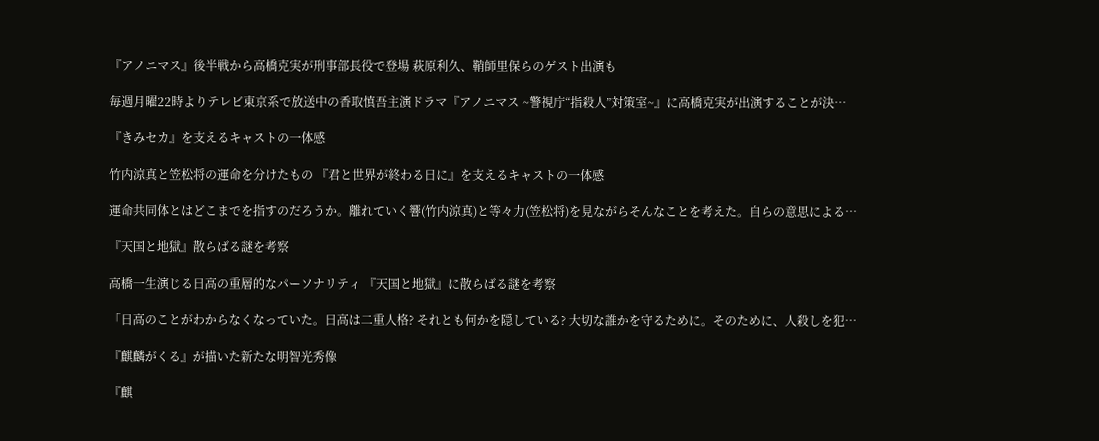『アノニマス』後半戦から高橋克実が刑事部長役で登場 萩原利久、鞘師里保らのゲスト出演も

毎週月曜22時よりテレビ東京系で放送中の香取慎吾主演ドラマ『アノニマス ~警視庁“指殺人”対策室~』に高橋克実が出演することが決…

『きみセカ』を支えるキャストの一体感

竹内涼真と笠松将の運命を分けたもの 『君と世界が終わる日に』を支えるキャストの一体感

運命共同体とはどこまでを指すのだろうか。離れていく響(竹内涼真)と等々力(笠松将)を見ながらそんなことを考えた。自らの意思による…

『天国と地獄』散らばる謎を考察

高橋一生演じる日高の重層的なパーソナリティ 『天国と地獄』に散らばる謎を考察

「日高のことがわからなくなっていた。日高は二重人格? それとも何かを隠している? 大切な誰かを守るために。そのために、人殺しを犯…

『麒麟がくる』が描いた新たな明智光秀像

『麒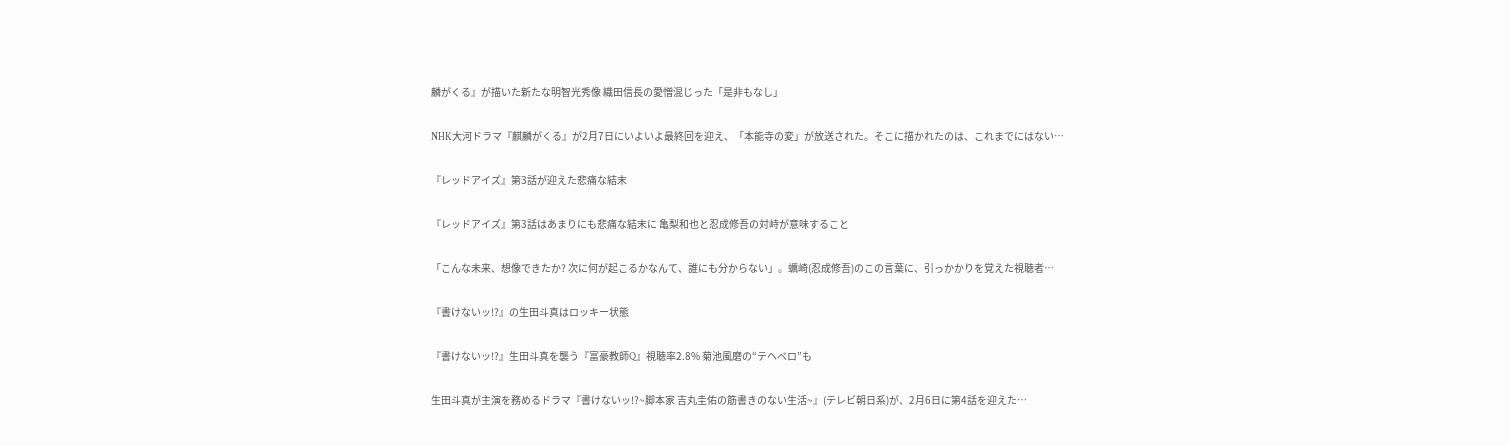麟がくる』が描いた新たな明智光秀像 織田信長の愛憎混じった「是非もなし」

NHK大河ドラマ『麒麟がくる』が2月7日にいよいよ最終回を迎え、「本能寺の変」が放送された。そこに描かれたのは、これまでにはない…

『レッドアイズ』第3話が迎えた悲痛な結末

『レッドアイズ』第3話はあまりにも悲痛な結末に 亀梨和也と忍成修吾の対峙が意味すること

「こんな未来、想像できたか? 次に何が起こるかなんて、誰にも分からない」。蠣崎(忍成修吾)のこの言葉に、引っかかりを覚えた視聴者…

『書けないッ!?』の生田斗真はロッキー状態

『書けないッ!?』生田斗真を襲う『富豪教師Q』視聴率2.8% 菊池風磨の“テヘペロ”も

生田斗真が主演を務めるドラマ『書けないッ!?~脚本家 吉丸圭佑の筋書きのない生活~』(テレビ朝日系)が、2月6日に第4話を迎えた…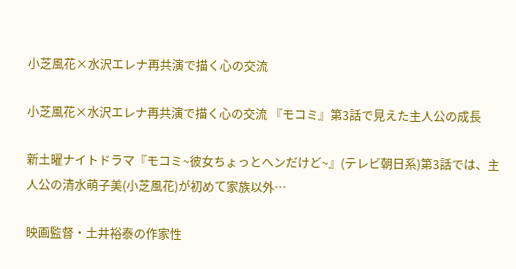小芝風花×水沢エレナ再共演で描く心の交流

小芝風花×水沢エレナ再共演で描く心の交流 『モコミ』第3話で見えた主人公の成長

新土曜ナイトドラマ『モコミ~彼女ちょっとヘンだけど~』(テレビ朝日系)第3話では、主人公の清水萌子美(小芝風花)が初めて家族以外…

映画監督・土井裕泰の作家性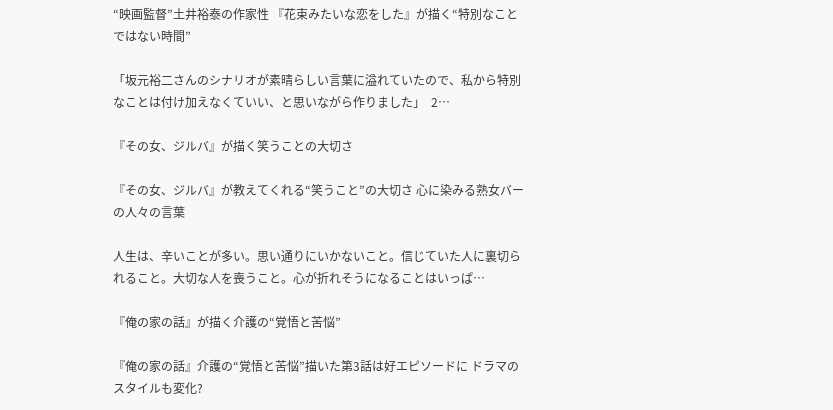“映画監督”土井裕泰の作家性 『花束みたいな恋をした』が描く“特別なことではない時間”

「坂元裕二さんのシナリオが素晴らしい言葉に溢れていたので、私から特別なことは付け加えなくていい、と思いながら作りました」  2…

『その女、ジルバ』が描く笑うことの大切さ

『その女、ジルバ』が教えてくれる“笑うこと”の大切さ 心に染みる熟女バーの人々の言葉

人生は、辛いことが多い。思い通りにいかないこと。信じていた人に裏切られること。大切な人を喪うこと。心が折れそうになることはいっぱ…

『俺の家の話』が描く介護の“覚悟と苦悩”

『俺の家の話』介護の“覚悟と苦悩”描いた第3話は好エピソードに ドラマのスタイルも変化?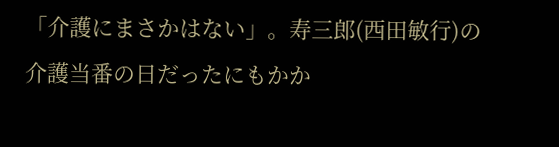「介護にまさかはない」。寿三郎(西田敏行)の介護当番の日だったにもかか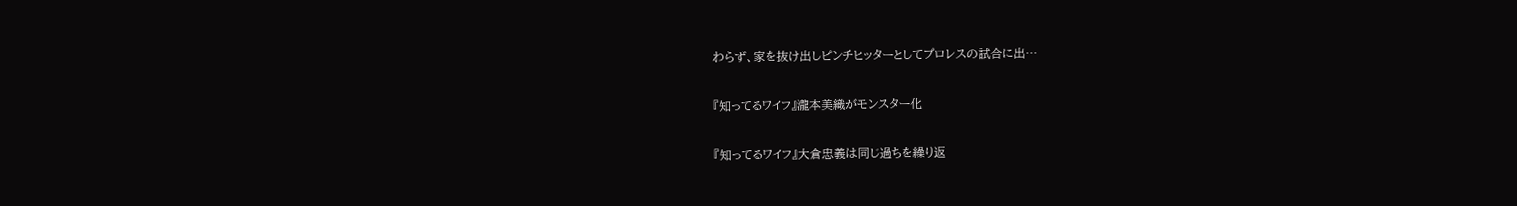わらず、家を抜け出しピンチヒッターとしてプロレスの試合に出…

『知ってるワイフ』瀧本美織がモンスター化

『知ってるワイフ』大倉忠義は同じ過ちを繰り返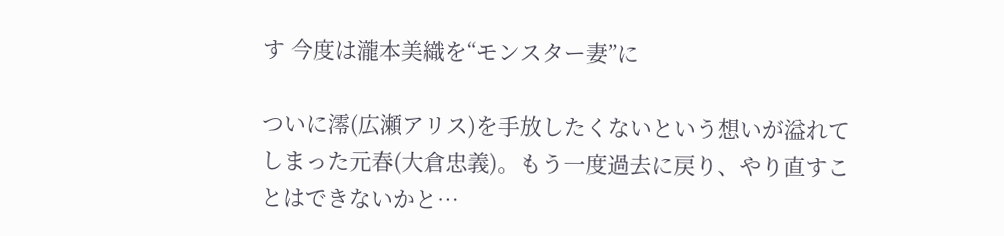す 今度は瀧本美織を“モンスター妻”に

ついに澪(広瀬アリス)を手放したくないという想いが溢れてしまった元春(大倉忠義)。もう一度過去に戻り、やり直すことはできないかと…